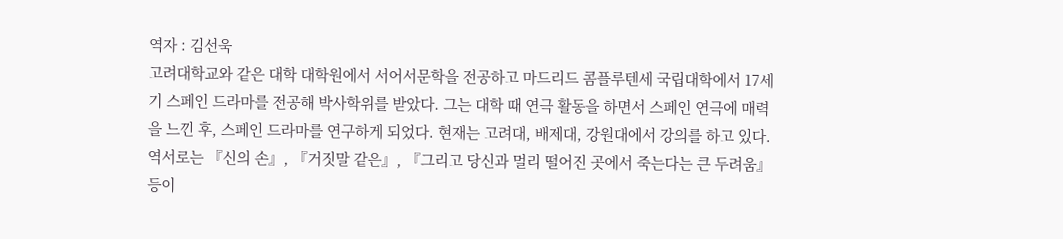역자 : 김선욱
고려대학교와 같은 대학 대학원에서 서어서문학을 전공하고 마드리드 콤플루텐세 국립대학에서 17세기 스페인 드라마를 전공해 박사학위를 받았다. 그는 대학 때 연극 활동을 하면서 스페인 연극에 매력을 느낀 후, 스페인 드라마를 연구하게 되었다. 현재는 고려대, 배제대, 강원대에서 강의를 하고 있다.
역서로는 『신의 손』, 『거짓말 같은』, 『그리고 당신과 멀리 떨어진 곳에서 죽는다는 큰 두려움』등이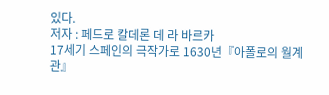있다.
저자 : 페드로 칼데론 데 라 바르카
17세기 스페인의 극작가로 1630년『아폴로의 월계관』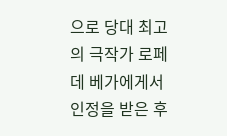으로 당대 최고의 극작가 로페 데 베가에게서 인정을 받은 후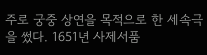주로 궁중 상연을 목적으로 한 세속극을 썼다. 1651년 사제서품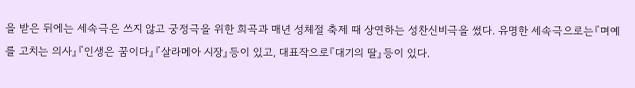을 받은 뒤에는 세속극은 쓰지 않고 궁정극을 위한 희곡과 매년 성체절 축제 때 상연하는 성찬신비극을 썼다. 유명한 세속극으로는『며예를 고치는 의사』『인생은 꿈이다』『살라메아 시장』등이 있고, 대표작으로『대기의 딸』등이 있다.